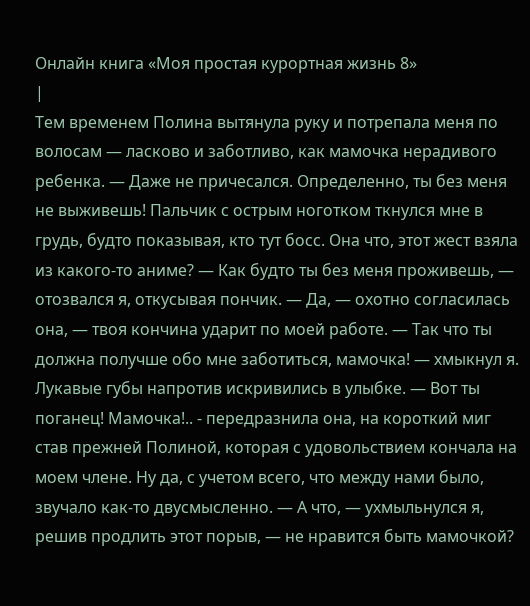Онлайн книга «Моя простая курортная жизнь 8»
|
Тем временем Полина вытянула руку и потрепала меня по волосам — ласково и заботливо, как мамочка нерадивого ребенка. — Даже не причесался. Определенно, ты без меня не выживешь! Пальчик с острым ноготком ткнулся мне в грудь, будто показывая, кто тут босс. Она что, этот жест взяла из какого-то аниме? — Как будто ты без меня проживешь, — отозвался я, откусывая пончик. — Да, — охотно согласилась она, — твоя кончина ударит по моей работе. — Так что ты должна получше обо мне заботиться, мамочка! — хмыкнул я. Лукавые губы напротив искривились в улыбке. — Вот ты поганец! Мамочка!.. - передразнила она, на короткий миг став прежней Полиной, которая с удовольствием кончала на моем члене. Ну да, с учетом всего, что между нами было, звучало как-то двусмысленно. — А что, — ухмыльнулся я, решив продлить этот порыв, — не нравится быть мамочкой?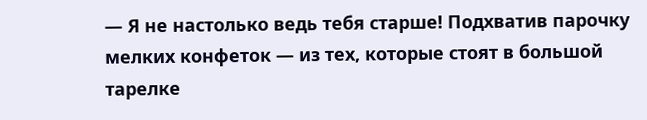— Я не настолько ведь тебя старше! Подхватив парочку мелких конфеток — из тех, которые стоят в большой тарелке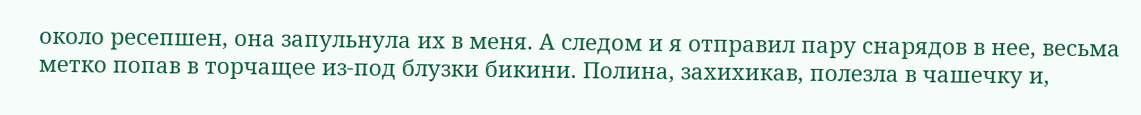около ресепшен, она запульнула их в меня. А следом и я отправил пару снарядов в нее, весьма метко попав в торчащее из-под блузки бикини. Полина, захихикав, полезла в чашечку и,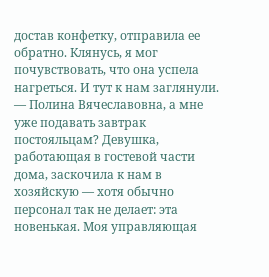достав конфетку, отправила ее обратно. Клянусь, я мог почувствовать, что она успела нагреться. И тут к нам заглянули. — Полина Вячеславовна, а мне уже подавать завтрак постояльцам? Девушка, работающая в гостевой части дома, заскочила к нам в хозяйскую — хотя обычно персонал так не делает: эта новенькая. Моя управляющая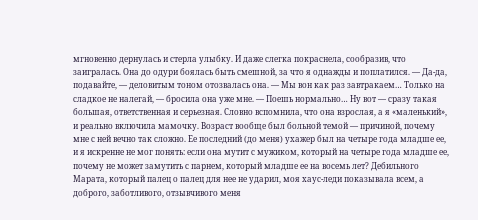мгновенно дернулась и стерла улыбку. И даже слегка покраснела, сообразив, что заигралась. Она до одури боялась быть смешной, за что я однажды и поплатился. — Да-да, подавайте, — деловитым тоном отозвалась она. — Мы вон как раз завтракаем… Только на сладкое не налегай, — бросила она уже мне. — Поешь нормально… Ну вот — сразу такая большая, ответственная и серьезная. Словно вспомнила, что она взрослая, а я «маленький», и реально включила мамочку. Возраст вообще был больной темой — причиной, почему мне с ней вечно так сложно. Ее последний (до меня) ухажер был на четыре года младше ее, и я искренне не мог понять: если она мутит с мужиком, который на четыре года младше ее, почему не может замутить с парнем, который младше ее на восемь лет? Дебильного Марата, который палец о палец для нее не ударил, моя хаус-леди показывала всем, а доброго, заботливого, отзывчивого меня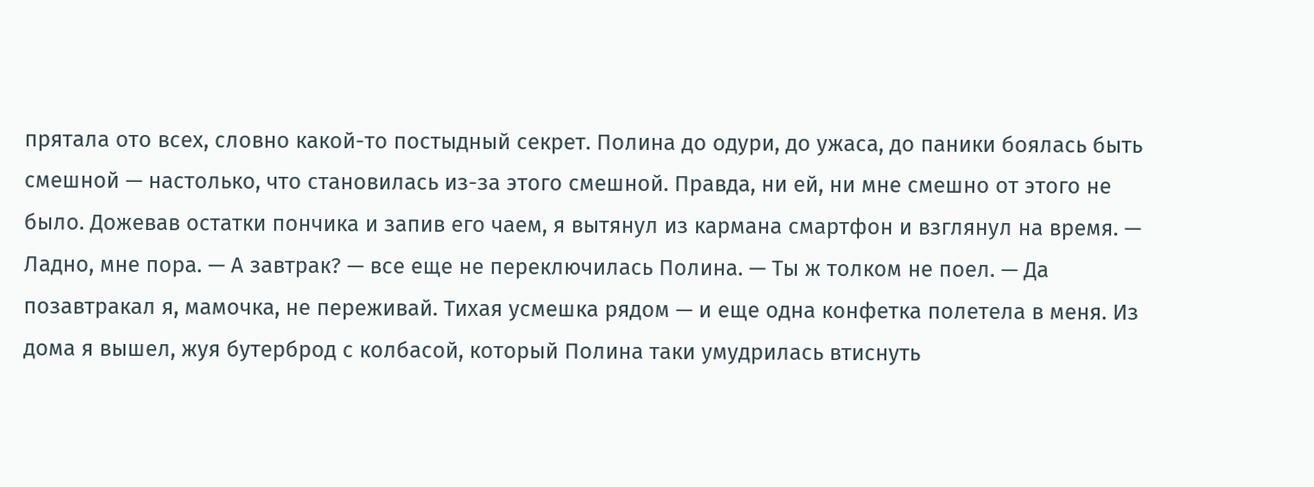прятала ото всех, словно какой-то постыдный секрет. Полина до одури, до ужаса, до паники боялась быть смешной — настолько, что становилась из-за этого смешной. Правда, ни ей, ни мне смешно от этого не было. Дожевав остатки пончика и запив его чаем, я вытянул из кармана смартфон и взглянул на время. — Ладно, мне пора. — А завтрак? — все еще не переключилась Полина. — Ты ж толком не поел. — Да позавтракал я, мамочка, не переживай. Тихая усмешка рядом — и еще одна конфетка полетела в меня. Из дома я вышел, жуя бутерброд с колбасой, который Полина таки умудрилась втиснуть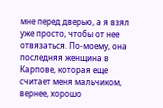мне перед дверью, а я взял уже просто, чтобы от нее отвязаться. По-моему, она последняя женщина в Карпове, которая еще считает меня мальчиком, вернее, хорошо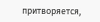притворяется,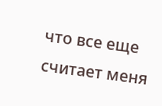что все еще считает меня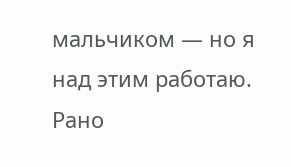мальчиком — но я над этим работаю. Рано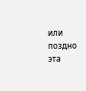или поздно эта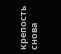крепость снова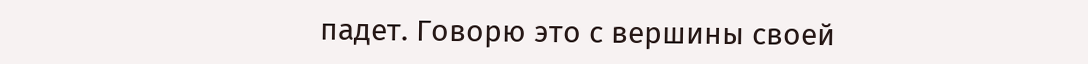падет. Говорю это с вершины своей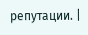репутации. |